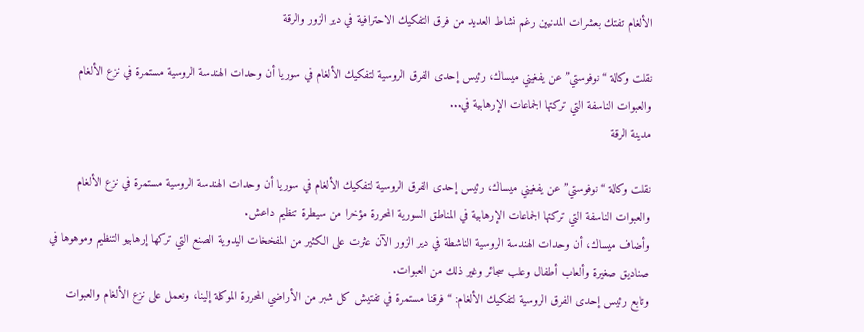الألغام تفتك بعشرات المدنيين رغم نشاط العديد من فرق التفكيك الاحترافية في دير الزور والرقة

نقلت وكالة “نوفوستي” عن يفغيني ميساك، رئيس إحدى الفرق الروسية لتفكيك الألغام في سوريا أن وحدات الهندسة الروسية مستمرة في نزع الألغام والعبوات الناسفة التي تركتها الجماعات الإرهابية في...
مدينة الرقة

نقلت وكالة “نوفوستي” عن يفغيني ميساك، رئيس إحدى الفرق الروسية لتفكيك الألغام في سوريا أن وحدات الهندسة الروسية مستمرة في نزع الألغام والعبوات الناسفة التي تركتها الجماعات الإرهابية في المناطق السورية المحررة مؤخرا من سيطرة تنظيم داعش.
وأضاف ميساك، أن وحدات الهندسة الروسية الناشطة في دير الزور الآن عثرت على الكثير من المفخخات اليدوية الصنع التي تركها إرهابيو التنظيم وموهوها في صناديق صغيرة وألعاب أطفال وعلب سجائر وغير ذلك من العبوات.
وتابع رئيس إحدى الفرق الروسية لتفكيك الألغام: “فرقنا مستمرة في تفتيش كل شبر من الأراضي المحررة الموكلة إلينا، ونعمل على نزع الألغام والعبوات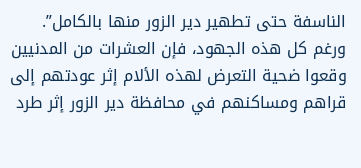الناسفة حتى تطهير دير الزور منها بالكامل”.
ورغم كل هذه الجهود، فإن العشرات من المدنيين وقعوا ضحية التعرض لهذه الألام إثر عودتهم إلى قراهم ومساكنهم في محافظة دير الزور إثر طرد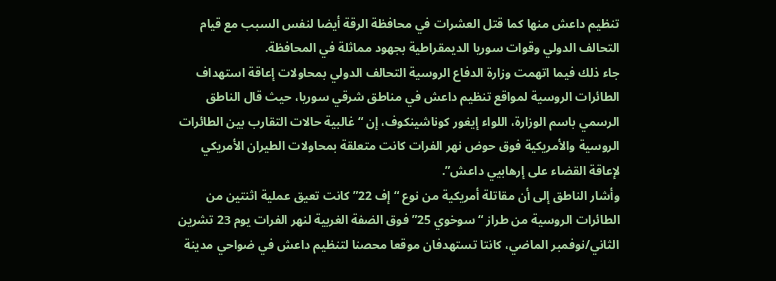تنظيم داعش منها كما قتل العشرات في محافظة الرقة أيضا لنفس السبب مع قيام التحالف الدولي وقوات سوريا الديمقراطية بجهود مماثلة في المحافظة.
جاء ذلك فيما اتهمت وزارة الدفاع الروسية التحالف الدولي بمحاولات إعاقة استهداف الطائرات الروسية لمواقع تنظيم داعش في مناطق شرقي سوريا، حيث قال الناطق الرسمي باسم الوزارة، اللواء إيغور كوناشينكوف، إن “غالبية حالات التقارب بين الطائرات الروسية والأمريكية فوق حوض نهر الفرات كانت متعلقة بمحاولات الطيران الأمريكي لإعاقة القضاء على إرهابيي داعش”.
وأشار الناطق إلى أن مقاتلة أمريكية من نوع “إف 22” كانت تعيق عملية اثنتين من الطائرات الروسية من طراز “سوخوي 25” فوق الضفة الغربية لنهر الفرات يوم 23 تشرين الثاني/نوفمبر الماضي، كانتا تستهدفان موقعا محصنا لتنظيم داعش في ضواحي مدينة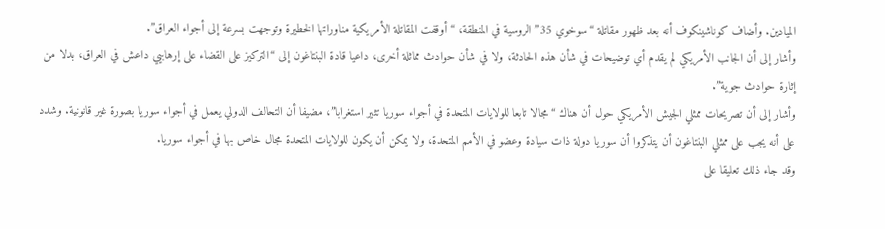الميادين. وأضاف كوناشينكوف أنه بعد ظهور مقاتلة “سوخوي 35” الروسية في المنطقة، “أوقفت المقاتلة الأمريكية مناوراتها الخطيرة وتوجهت بسرعة إلى أجواء العراق”.
وأشار إلى أن الجانب الأمريكي لم يقدم أي توضيحات في شأن هذه الحادثة، ولا في شأن حوادث مماثلة أخرى، داعيا قادة البنتاغون إلى “التركيز على القضاء على إرهابيي داعش في العراق، بدلا من إثارة حوادث جوية”.
وأشار إلى أن تصريحات ممثلي الجيش الأمريكي حول أن هناك “مجالا تابعا للولايات المتحدة في أجواء سوريا تثير استغرابا”، مضيفا أن التحالف الدولي يعمل في أجواء سوريا بصورة غير قانونية. وشدد على أنه يجب على ممثلي البنتاغون أن يتذكروا أن سوريا دولة ذات سيادة وعضو في الأمم المتحدة، ولا يمكن أن يكون للولايات المتحدة مجال خاص بها في أجواء سوريا.
وقد جاء ذلك تعليقا على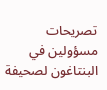تصريحات مسؤولين في البنتاغون لصحيفة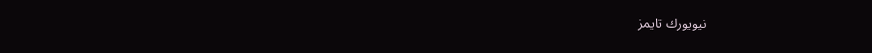نيويورك تايمز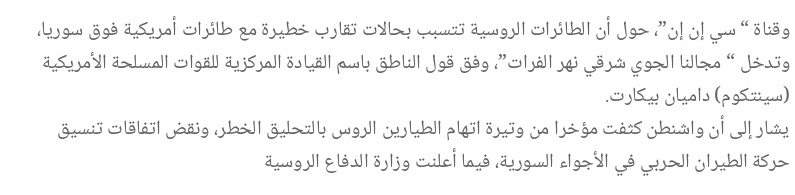وقناة “سي إن إن”، حول أن الطائرات الروسية تتسبب بحالات تقارب خطيرة مع طائرات أمريكية فوق سوريا، وتدخل “مجالنا الجوي شرقي نهر الفرات”، وفق قول الناطق باسم القيادة المركزية للقوات المسلحة الأمريكية (سينتكوم) داميان بيكارت.
يشار إلى أن واشنطن كثفت مؤخرا من وتيرة اتهام الطيارين الروس بالتحليق الخطر، ونقض اتفاقات تنسيق حركة الطيران الحربي في الأجواء السورية، فيما أعلنت وزارة الدفاع الروسية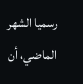رسميا الشهر الماضي، أن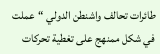طائرات تحالف واشنطن الدولي “عملت في شكل ممنهج على تغطية تحركات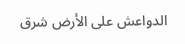الدواعش على الأرض شرق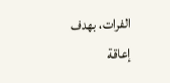الفرات، بهدف إعاقة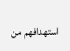استهدافهم من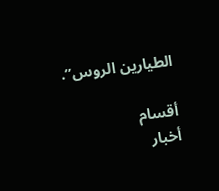الطيارين الروس”.

أقسام
أخبار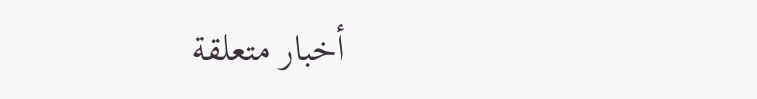أخبار متعلقة